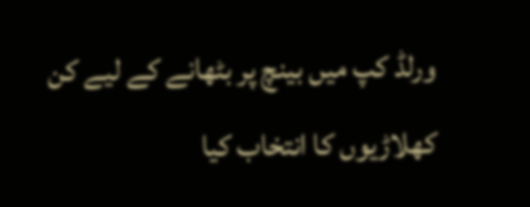ورلڈ کپ میں بینچ پر بٹھانے کے لیے کن کھلاڑیوں کا انتخاب کیا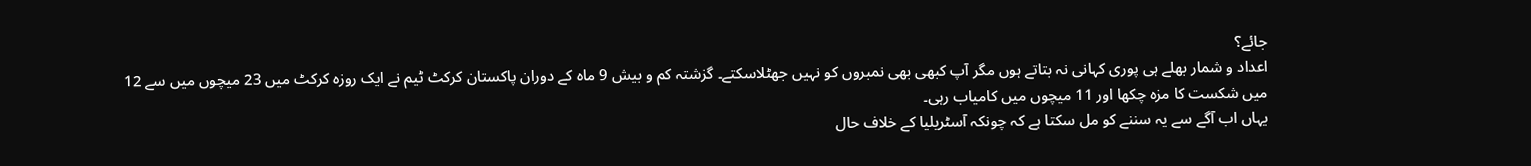جائے؟
اعداد و شمار بھلے ہی پوری کہانی نہ بتاتے ہوں مگر آپ کبھی بھی نمبروں کو نہیں جھٹلاسکتے۔ گزشتہ کم و بیش 9 ماہ کے دوران پاکستان کرکٹ ٹیم نے ایک روزہ کرکٹ میں 23 میچوں میں سے 12 میں شکست کا مزہ چکھا اور 11 میچوں میں کامیاب رہی۔
یہاں اب آگے سے یہ سننے کو مل سکتا ہے کہ چونکہ آسٹریلیا کے خلاف حال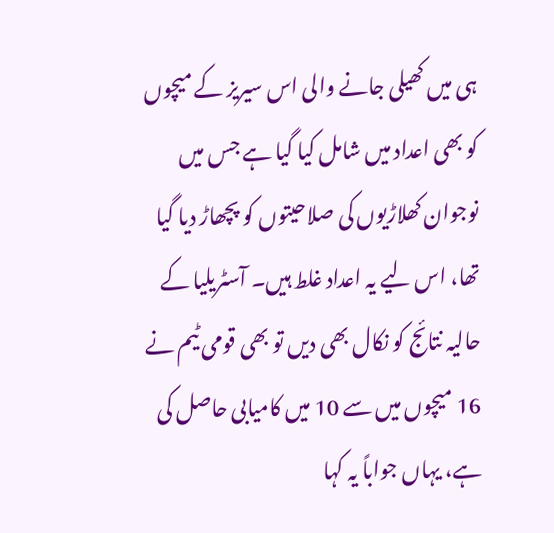ہی میں کھیلی جانے والی اس سیریز کے میچوں کو بھی اعداد میں شامل کیا گیا ہے جس میں نوجوان کھلاڑیوں کی صلاحیتوں کو پچھاڑ دیا گیا تھا، اس لیے یہ اعداد غلط ہیں۔ آسٹریلیا کے حالیہ نتائج کو نکال بھی دیں تو بھی قومی ٹیم نے 16 میچوں میں سے 10 میں کامیابی حاصل کی ہے، یہاں جواباً یہ کہا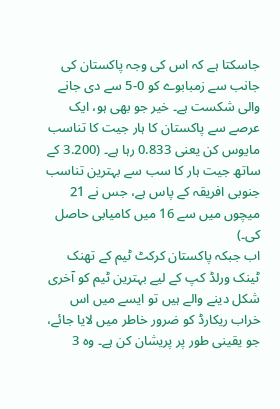جاسکتا ہے کہ اس کی وجہ پاکستان کی جانب سے زمبابوے کو 0-5 سے دی جانے والی شکست ہے۔ خیر جو بھی ہو، ایک عرصے سے پاکستان کا ہار جیت کا تناسب مایوس کن یعنی 0.833 رہا ہے۔ (3.200 کے ساتھ جیت ہار کا سب سے بہترین تناسب جنوبی افریقہ کے پاس ہے، جس نے 21 میچوں میں سے 16 میں کامیابی حاصل کی۔)
اب جبکہ پاکستان کرکٹ ٹیم کے تھنک ٹینک ورلڈ کپ کے لیے بہترین ٹیم کو آخری شکل دینے والے ہیں تو ایسے میں اس خراب ریکارڈ کو ضرور خاطر میں لایا جائے، جو یقینی طور پر پریشان کن ہے۔ وہ 3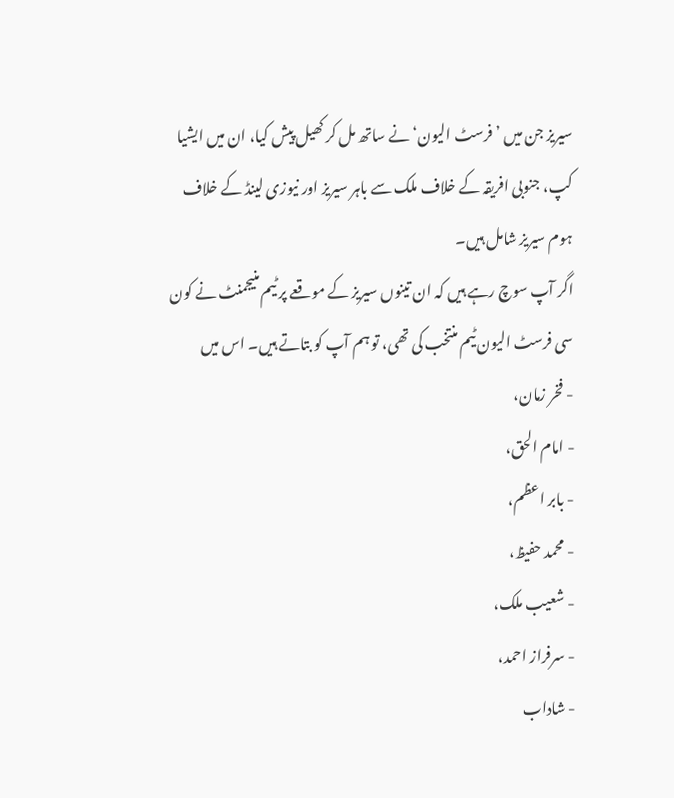سیریز جن میں ’فرسٹ الیون‘ نے ساتھ مل کر کھیل پیش کیا، ان میں ایشیا کپ، جنوبی افریقہ کے خلاف ملک سے باہر سیریز اور نیوزی لینڈ کے خلاف ہوم سیریز شامل ہیں۔
اگر آپ سوچ رہے ہیں کہ ان تینوں سیریز کے موقعے پر ٹیم منیجمنٹ نے کون سی فرسٹ الیون ٹیم منتخب کی تھی، تو ہم آپ کو بتاتے ہیں۔ اس میں
- فخر زمان،
- امام الحق،
- بابر اعظم،
- محمد حفیظ،
- شعیب ملک،
- سرفراز احمد،
- شاداب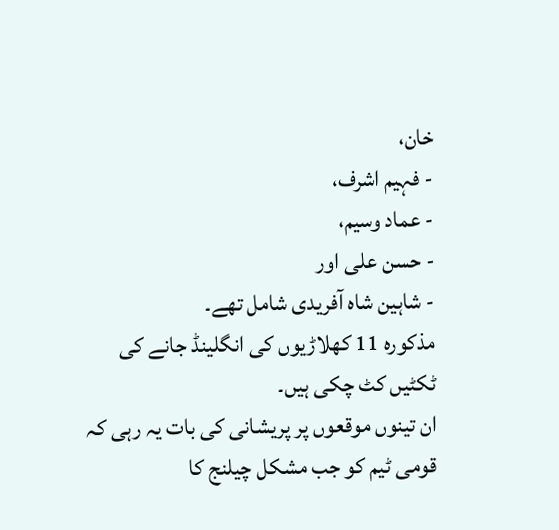خان،
- فہیم اشرف،
- عماد وسیم،
- حسن علی اور
- شاہین شاہ آفریدی شامل تھے۔
مذکورہ 11 کھلاڑیوں کی انگلینڈ جانے کی ٹکٹیں کٹ چکی ہیں۔
ان تینوں موقعوں پر پریشانی کی بات یہ رہی کہ قومی ٹیم کو جب مشکل چیلنج کا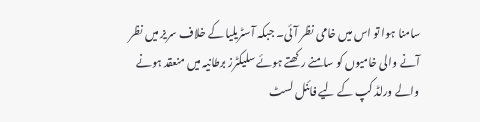سامنا ہوا تو اس میں خامی نظر آئی۔ جبکہ آسٹریلیا کے خلاف سریز میں نظر آنے والی خامیوں کو سامنے رکھتے ہوئے سلیکٹرز برطانیہ میں منعقد ہونے والے ورلڈ کپ کے لیے فائنل لسٹ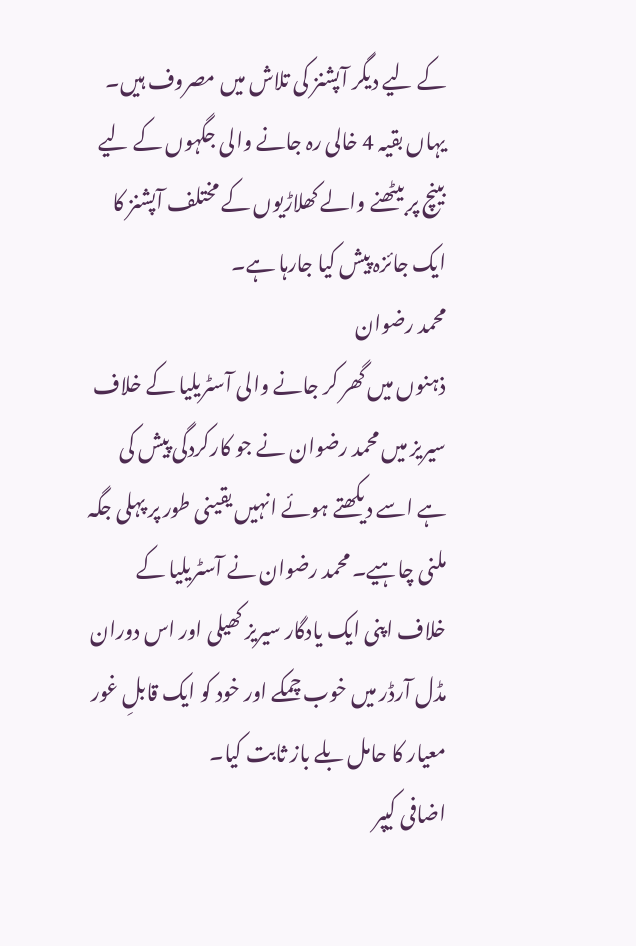کے لیے دیگر آپشنز کی تلاش میں مصروف ہیں۔ یہاں بقیہ 4 خالی رہ جانے والی جگہوں کے لیے بینچ پر بیٹھنے والے کھلاڑیوں کے مختلف آپشنز کا ایک جائزہ پیش کیا جارہا ہے۔
محمد رضوان
ذہنوں میں گھر کر جانے والی آسٹریلیا کے خلاف سیریز میں محمد رضوان نے جو کارکردگی پیش کی ہے اسے دیکھتے ہوئے انہیں یقینی طور پر پہلی جگہ ملنی چاہیے۔ محمد رضوان نے آسٹریلیا کے خلاف اپنی ایک یادگار سیریز کھیلی اور اس دوران مڈل آرڈر میں خوب چمکے اور خود کو ایک قابلِ غور معیار کا حامل بلے باز ثابت کیا۔
اضافی کیپر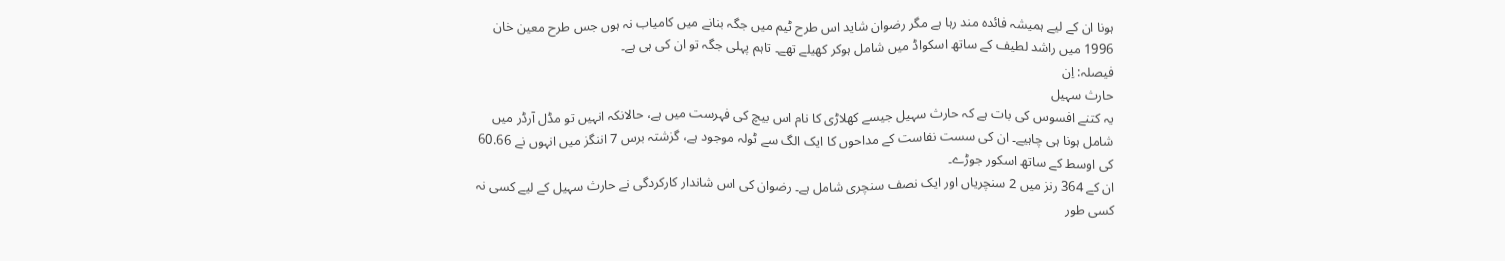ہونا ان کے لیے ہمیشہ فائدہ مند رہا ہے مگر رضوان شاید اس طرح ٹیم میں جگہ بنانے میں کامیاب نہ ہوں جس طرح معین خان 1996 میں راشد لطیف کے ساتھ اسکواڈ میں شامل ہوکر کھیلے تھے۔ تاہم پہلی جگہ تو ان کی ہی ہے۔
فیصلہ: اِن
حارث سہیل
یہ کتنے افسوس کی بات ہے کہ حارث سہیل جیسے کھلاڑی کا نام اس بیچ کی فہرست میں ہے، حالانکہ انہیں تو مڈل آرڈر میں شامل ہونا ہی چاہیے۔ ان کی سست نفاست کے مداحوں کا ایک الگ سے ٹولہ موجود ہے، گزشتہ برس 7 اننگز میں انہوں نے 60.66 کی اوسط کے ساتھ اسکور جوڑے۔
ان کے 364 رنز میں 2 سنچریاں اور ایک نصف سنچری شامل ہے۔ رضوان کی اس شاندار کارکردگی نے حارث سہیل کے لیے کسی نہ کسی طور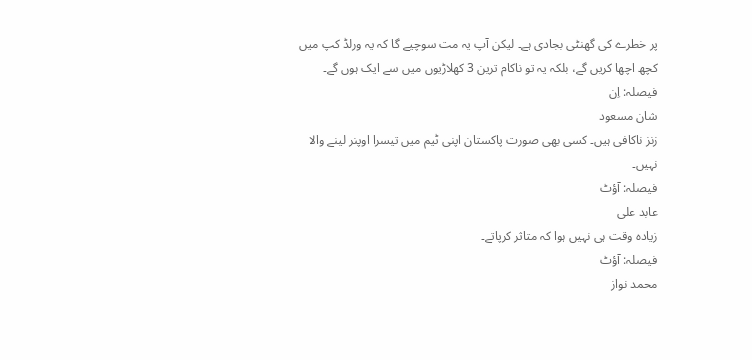پر خطرے کی گھنٹی بجادی ہے۔ لیکن آپ یہ مت سوچیے گا کہ یہ ورلڈ کپ میں کچھ اچھا کریں گے، بلکہ یہ تو ناکام ترین 3 کھلاڑیوں میں سے ایک ہوں گے۔
فیصلہ: اِن
شان مسعود
زنز ناکافی ہیں۔ کسی بھی صورت پاکستان اپنی ٹیم میں تیسرا اوپنر لینے والا نہیں۔
فیصلہ: آؤٹ
عابد علی
زیادہ وقت ہی نہیں ہوا کہ متاثر کرپاتے۔
فیصلہ: آؤٹ
محمد نواز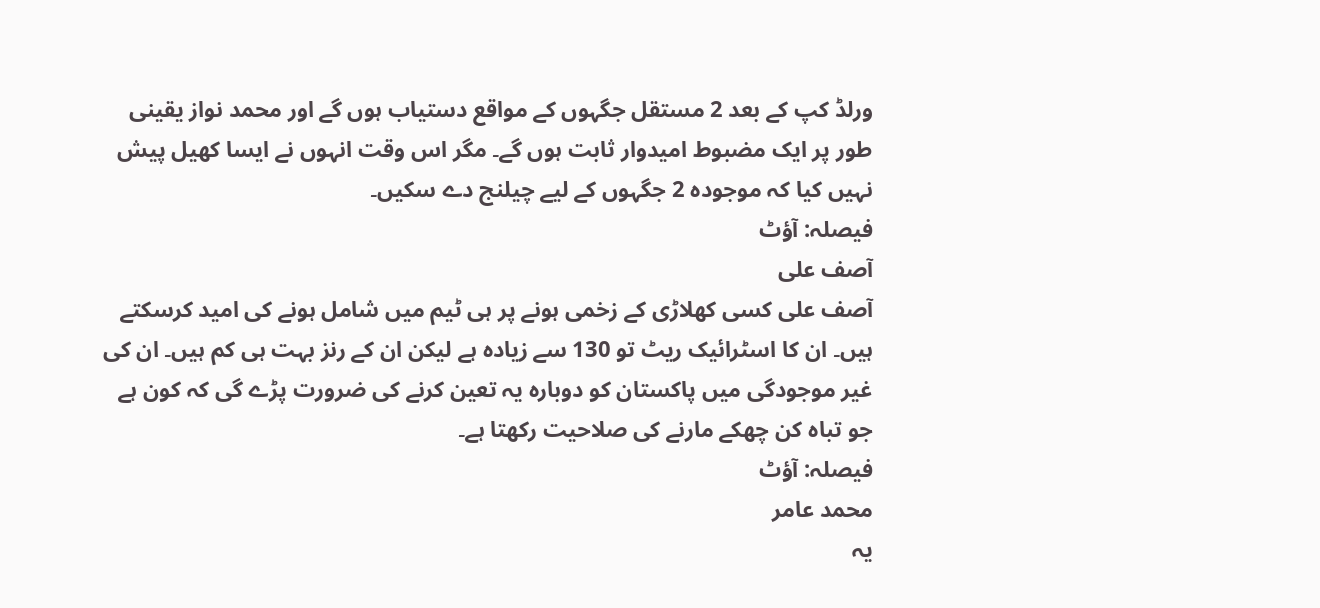ورلڈ کپ کے بعد 2 مستقل جگہوں کے مواقع دستیاب ہوں گے اور محمد نواز یقینی طور پر ایک مضبوط امیدوار ثابت ہوں گے۔ مگر اس وقت انہوں نے ایسا کھیل پیش نہیں کیا کہ موجودہ 2 جگہوں کے لیے چیلنج دے سکیں۔
فیصلہ: آؤٹ
آصف علی
آصف علی کسی کھلاڑی کے زخمی ہونے پر ہی ٹیم میں شامل ہونے کی امید کرسکتے ہیں۔ ان کا اسٹرائیک ریٹ تو 130 سے زیادہ ہے لیکن ان کے رنز بہت ہی کم ہیں۔ ان کی غیر موجودگی میں پاکستان کو دوبارہ یہ تعین کرنے کی ضرورت پڑے گی کہ کون ہے جو تباہ کن چھکے مارنے کی صلاحیت رکھتا ہے۔
فیصلہ: آؤٹ
محمد عامر
یہ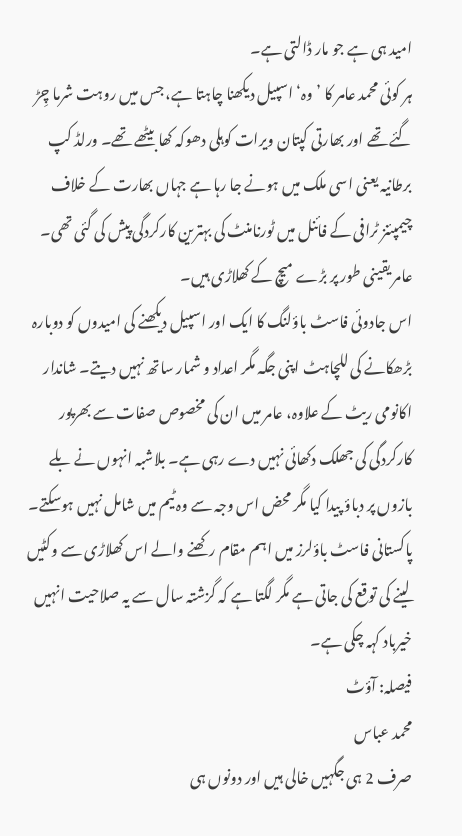امید ہی ہے جو مار ڈالتی ہے۔
ہر کوئی محمد عامر کا ’وہ‘ اسپیل دیکھنا چاہتا ہے، جس میں روہت شرما چِڑ گئے تھے اور بھارتی کپتان ویرات کوہلی دھوکہ کھا بیٹھے تھے۔ ورلڈ کپ برطانیہ یعنی اسی ملک میں ہونے جا رہا ہے جہاں بھارت کے خلاف چیمپئنز ٹرافی کے فائنل میں ٹورنامنٹ کی بہترین کارکردگی پیش کی گئی تھی۔ عامر یقینی طور پر بڑے میچ کے کھلاڑی ہیں۔
اس جادوئی فاسٹ باؤلنگ کا ایک اور اسپیل دیکھنے کی امیدوں کو دوبارہ بڑھکانے کی للچاہٹ اپنی جگہ مگر اعداد و شمار ساتھ نہیں دیتے۔ شاندار اکانومی ریٹ کے علاوہ، عامر میں ان کی مخصوص صفات سے بھرپور کارکردگی کی جھلک دکھائی نہیں دے رہی ہے۔ بلاشبہ انہوں نے بلے بازوں پر دباؤ پیدا کیا مگر محض اس وجہ سے وہ ٹیم میں شامل نہیں ہوسکتے۔ پاکستانی فاسٹ باؤلرز میں اہم مقام رکھنے والے اس کھلاڑی سے وکٹیں لینے کی توقع کی جاتی ہے مگر لگتا ہے کہ گزشتہ سال سے یہ صلاحیت انہیں خیرباد کہہ چکی ہے۔
فیصلہ: آؤٹ
محمد عباس
صرف 2 ہی جگہیں خالی ہیں اور دونوں ہی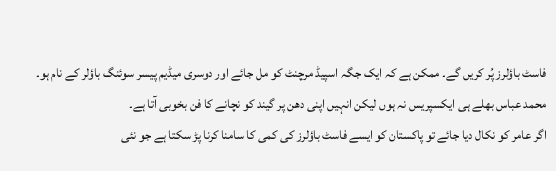فاسٹ باؤلرز پُر کریں گے۔ ممکن ہے کہ ایک جگہ اسپیڈ مرچنٹ کو مل جائے اور دوسری میڈیم پیسر سوئنگ باؤلر کے نام ہو۔
محمد عباس بھلے ہی ایکسپریس نہ ہوں لیکن انہیں اپنی دھن پر گیند کو نچانے کا فن بخوبی آتا ہے۔
اگر عامر کو نکال دیا جائے تو پاکستان کو ایسے فاسٹ باؤلرز کی کمی کا سامنا کرنا پڑ سکتا ہے جو نئی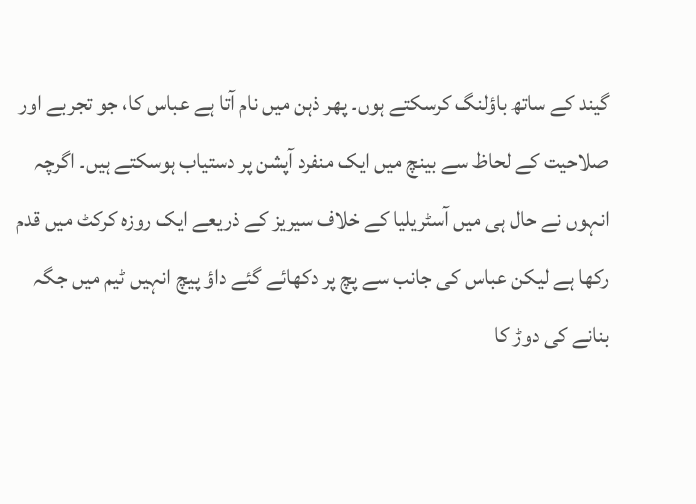گیند کے ساتھ باؤلنگ کرسکتے ہوں۔ پھر ذہن میں نام آتا ہے عباس کا، جو تجربے اور صلاحیت کے لحاظ سے بینچ میں ایک منفرد آپشن پر دستیاب ہوسکتے ہیں۔ اگرچہ انہوں نے حال ہی میں آسٹریلیا کے خلاف سیریز کے ذریعے ایک روزہ کرکٹ میں قدم رکھا ہے لیکن عباس کی جانب سے پچ پر دکھائے گئے داؤ پیچ انہیں ٹیم میں جگہ بنانے کی دوڑ کا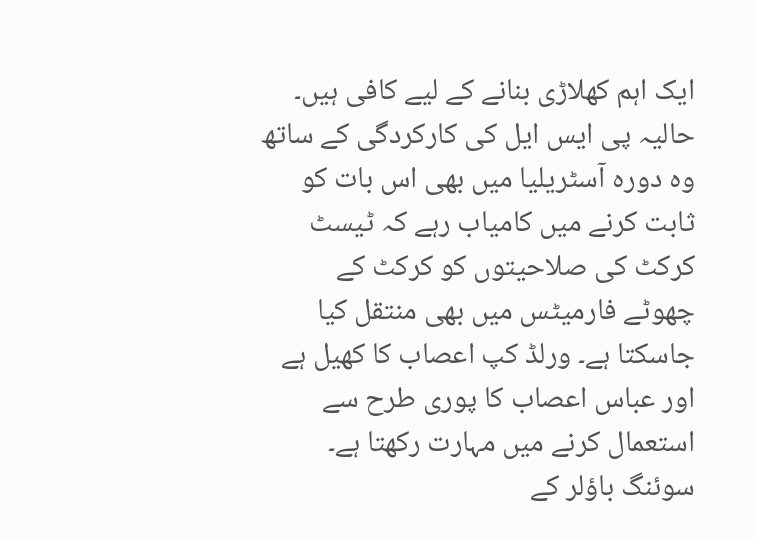ایک اہم کھلاڑی بنانے کے لیے کافی ہیں۔
حالیہ پی ایس ایل کی کارکردگی کے ساتھ وہ دورہ آسٹریلیا میں بھی اس بات کو ثابت کرنے میں کامیاب رہے کہ ٹیسٹ کرکٹ کی صلاحیتوں کو کرکٹ کے چھوٹے فارمیٹس میں بھی منتقل کیا جاسکتا ہے۔ ورلڈ کپ اعصاب کا کھیل ہے اور عباس اعصاب کا پوری طرح سے استعمال کرنے میں مہارت رکھتا ہے۔
سوئنگ باؤلر کے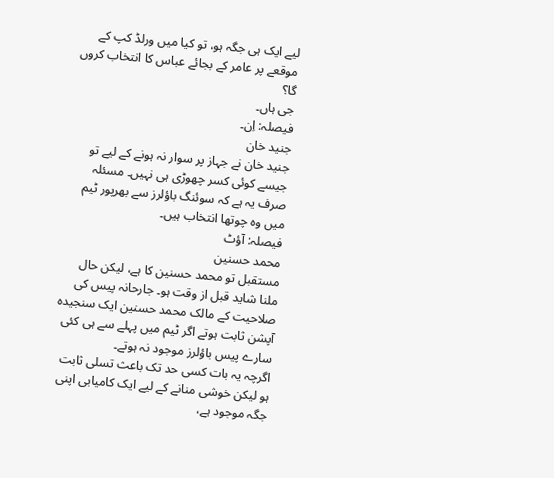لیے ایک ہی جگہ ہو، تو کیا میں ورلڈ کپ کے موقعے پر عامر کے بجائے عباس کا انتخاب کروں گا؟
جی ہاں۔
فیصلہ: اِن۔
جنید خان
جنید خان نے جہاز پر سوار نہ ہونے کے لیے تو جیسے کوئی کسر چھوڑی ہی نہیں۔ مسئلہ صرف یہ ہے کہ سوئنگ باؤلرز سے بھرپور ٹیم میں وہ چوتھا انتخاب ہیں۔
فیصلہ: آؤٹ
محمد حسنین
مستقبل تو محمد حسنین کا ہے، لیکن حال ملنا شاید قبل از وقت ہو۔ جارحانہ پیس کی صلاحیت کے مالک محمد حسنین ایک سنجیدہ آپشن ثابت ہوتے اگر ٹیم میں پہلے سے ہی کئی سارے پیس باؤلرز موجود نہ ہوتے۔
اگرچہ یہ بات کسی حد تک باعث تسلی ثابت ہو لیکن خوشی منانے کے لیے ایک کامیابی اپنی جگہ موجود ہے،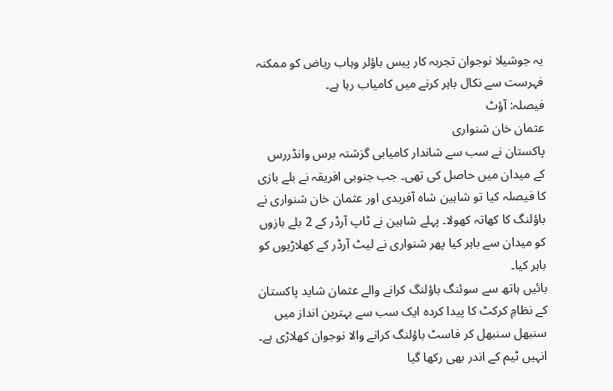یہ جوشیلا نوجوان تجربہ کار پیس باؤلر وہاب ریاض کو ممکنہ فہرست سے نکال باہر کرنے میں کامیاب رہا ہے۔
فیصلہ: آؤٹ
عثمان خان شنواری
پاکستان نے سب سے شاندار کامیابی گزشتہ برس وانڈررس کے میدان میں حاصل کی تھی۔ جب جنوبی افریقہ نے بلے بازی کا فیصلہ کیا تو شاہین شاہ آفریدی اور عثمان خان شنواری نے باؤلنگ کا کھاتہ کھولا۔ پہلے شاہین نے ٹاپ آرڈر کے 2 بلے بازوں کو میدان سے باہر کیا پھر شنواری نے لیٹ آرڈر کے کھلاڑیوں کو باہر کیا۔
بائیں ہاتھ سے سوئنگ باؤلنگ کرانے والے عثمان شاید پاکستان کے نظامِ کرکٹ کا پیدا کردہ ایک سب سے بہترین انداز میں سنبھل سنبھل کر فاسٹ باؤلنگ کرانے والا نوجوان کھلاڑی ہے۔
انہیں ٹیم کے اندر بھی رکھا گیا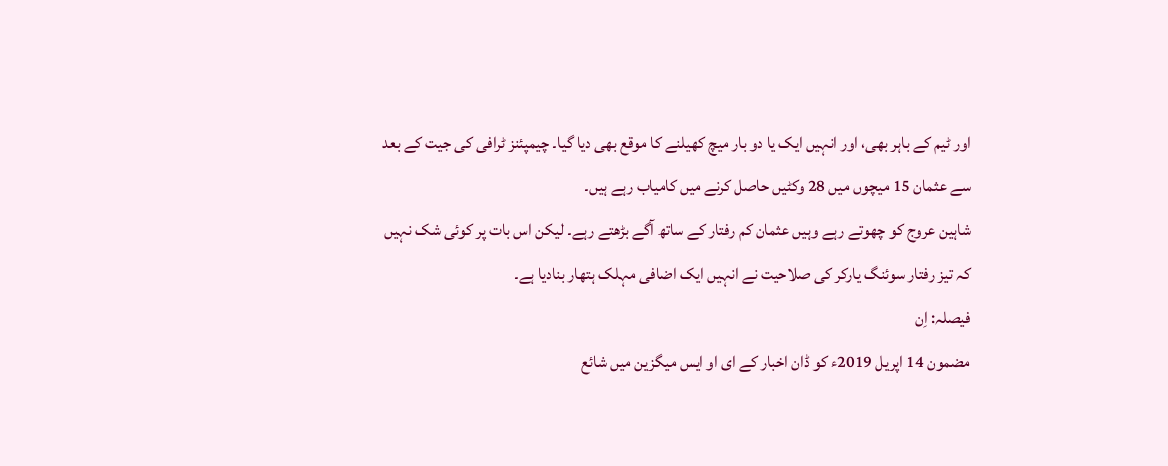اور ٹیم کے باہر بھی، اور انہیں ایک یا دو بار میچ کھیلنے کا موقع بھی دیا گیا۔ چیمپئنز ٹرافی کی جیت کے بعد سے عثمان 15 میچوں میں 28 وکٹیں حاصل کرنے میں کامیاب رہے ہیں۔
شاہین عروج کو چھوتے رہے وہیں عثمان کم رفتار کے ساتھ آگے بڑھتے رہے۔ لیکن اس بات پر کوئی شک نہیں کہ تیز رفتار سوئنگ یارکر کی صلاحیت نے انہیں ایک اضافی مہلک ہتھار بنادیا ہے۔
فیصلہ: اِن
مضمون 14 اپریل 2019ء کو ڈان اخبار کے ای او ایس میگزین میں شائع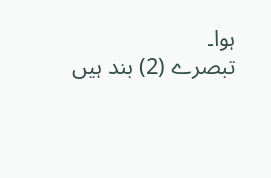ہوا۔
تبصرے (2) بند ہیں